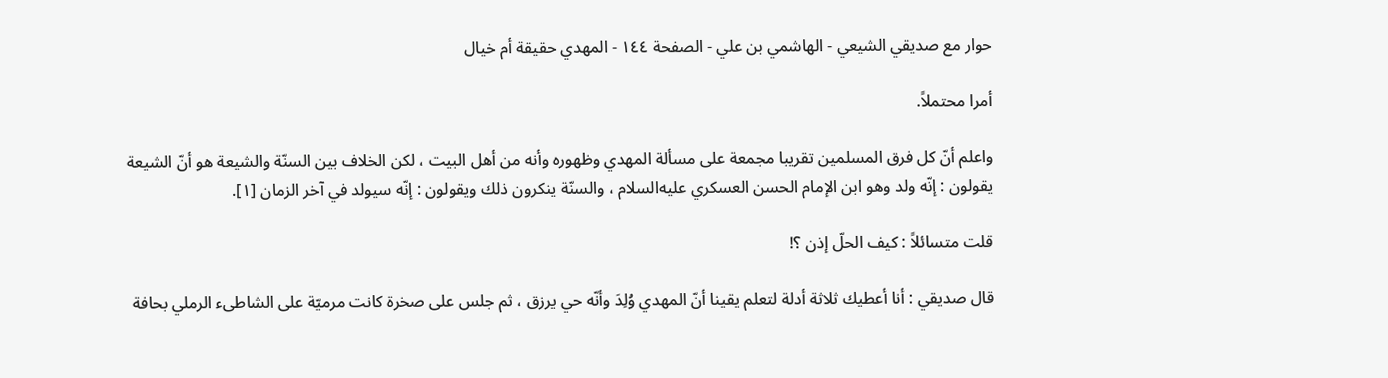حوار مع صديقي الشيعي - الهاشمي بن علي - الصفحة ١٤٤ - المهدي حقيقة أم خيال

أمرا محتملاً.

واعلم أنّ كل فرق المسلمين تقريبا مجمعة على مسألة المهدي وظهوره وأنه من أهل البيت ، لكن الخلاف بين السنّة والشيعة هو أنّ الشيعة يقولون : إنّه ولد وهو ابن الإمام الحسن العسكري عليه‌السلام ، والسنّة ينكرون ذلك ويقولون : إنّه سيولد في آخر الزمان [١].

قلت متسائلاً : كيف الحلّ إذن ؟!

قال صديقي : أنا أعطيك ثلاثة أدلة لتعلم يقينا أنّ المهدي وُلِدَ وأنّه حي يرزق ، ثم جلس على صخرة كانت مرميّة على الشاطىء الرملي بحافة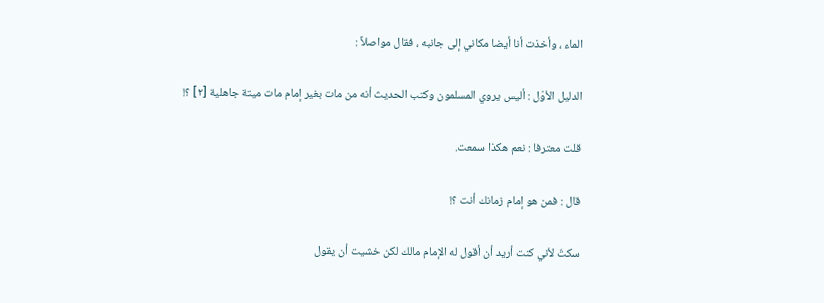الماء ، وأخذت أنا أيضا مكاني إلى جانبه ، فقال مواصلاً :

الدليل الأوّل : أليس يروي المسلمون وكتب الحديث أنه من مات بغير إمام مات ميتة جاهلية [٢] ؟!

قلت معترفا : نعم هكذا سمعت.

قال : فمن هو إمام زمانك أنت ؟!

سكتّ لأني كنت أريد أن أقول له الإمام مالك لكن خشيت أن يقول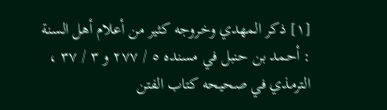[١] ذكر المهدي وخروجه كثير من أعلام أهل السنة : أحمد بن حنبل في مسنده ٥ / ٢٧٧ و ٣ / ٣٧ ، الترمذي في صحيحه كتاب الفتن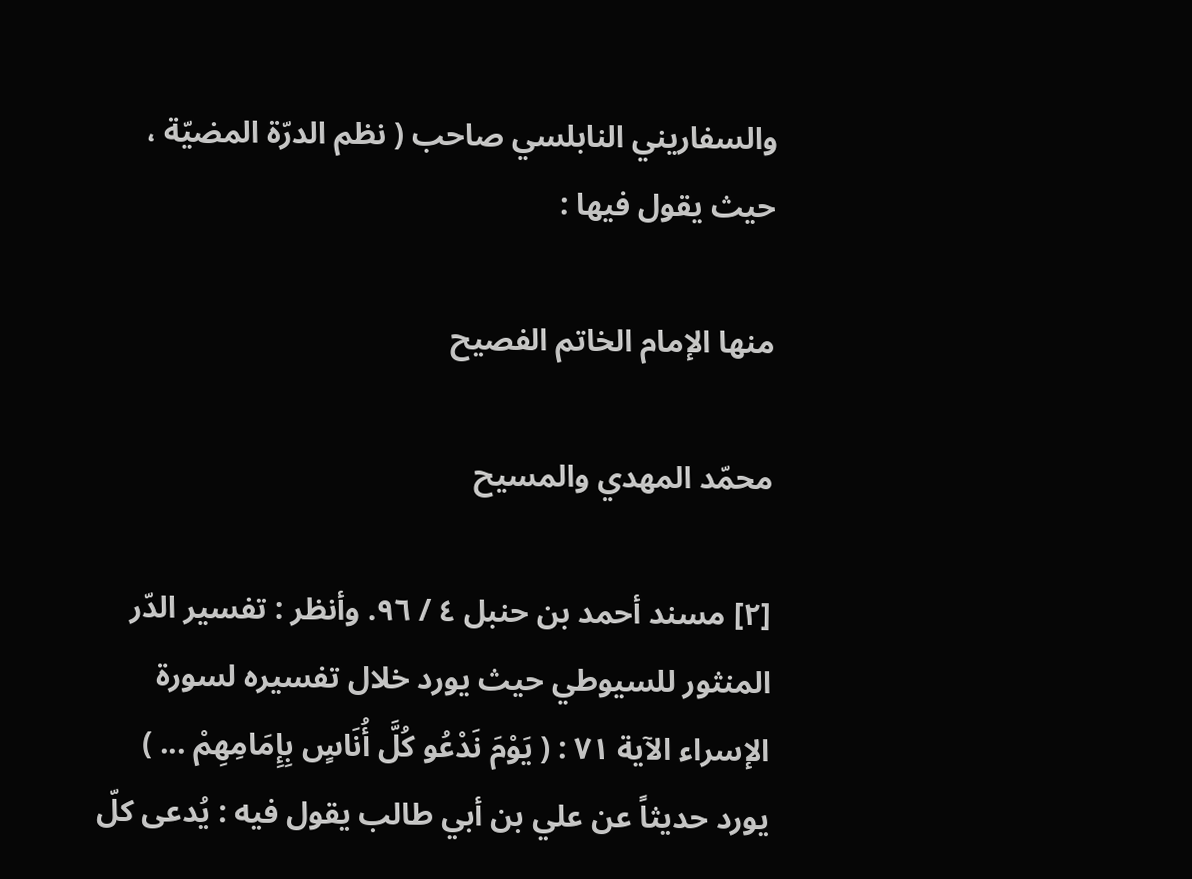والسفاريني النابلسي صاحب ( نظم الدرّة المضيّة ، حيث يقول فيها :

منها الإمام الخاتم الفصيح

محمّد المهدي والمسيح

[٢] مسند أحمد بن حنبل ٤ / ٩٦. وأنظر : تفسير الدّر المنثور للسيوطي حيث يورد خلال تفسيره لسورة الإسراء الآية ٧١ : ( يَوْمَ نَدْعُو كُلَّ أُنَاسٍ بِإِمَامِهِمْ ... ) يورد حديثاً عن علي بن أبي طالب يقول فيه : يُدعى كلّ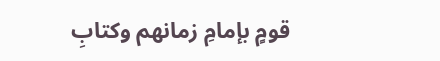قومٍ بإمامِ زمانهم وكتابِ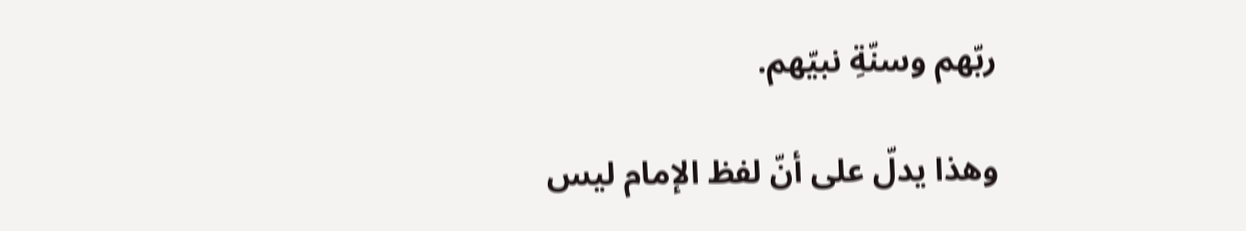ربّهم وسنّةِ نبيّهم.

وهذا يدلّ على أنّ لفظ الإمام ليس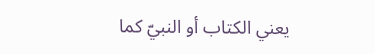يعني الكتاب أو النبيّ كما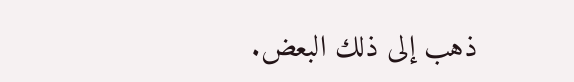ذهب إلى ذلك البعض.